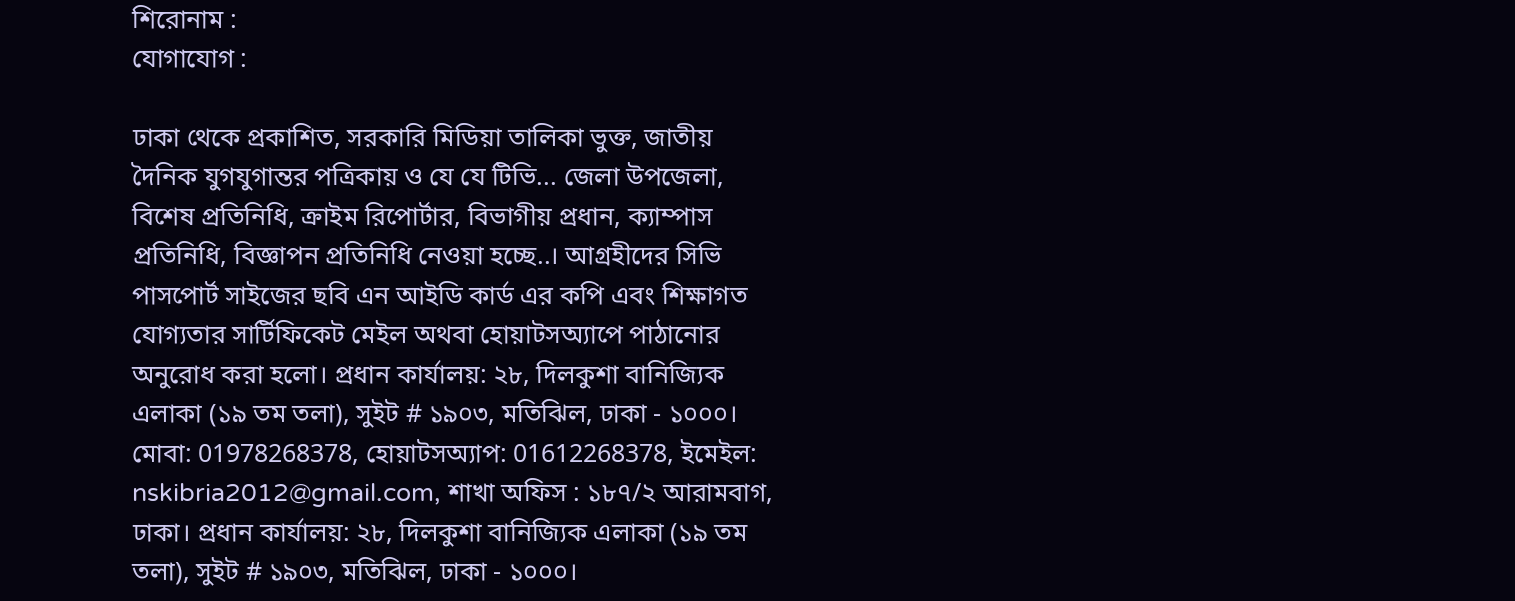শিরোনাম :
যোগাযোগ :

ঢাকা থেকে প্রকাশিত, সরকারি মিডিয়া তালিকা ভুক্ত, জাতীয়  দৈনিক যুগযুগান্তর পত্রিকায় ও যে যে টিভি... জেলা উপজেলা, বিশেষ প্রতিনিধি, ক্রাইম রিপোর্টার, বিভাগীয় প্রধান, ক্যাম্পাস প্রতিনিধি, বিজ্ঞাপন প্রতিনিধি নেওয়া হচ্ছে..। আগ্রহীদের সিভি পাসপোর্ট সাইজের ছবি এন আইডি কার্ড এর কপি এবং শিক্ষাগত যোগ্যতার সার্টিফিকেট মেইল অথবা হোয়াটসঅ্যাপে পাঠানোর অনুরোধ করা হলো। প্রধান কার্যালয়: ২৮, দিলকুশা বানিজ্যিক এলাকা (১৯ তম তলা), সুইট # ১৯০৩, মতিঝিল, ঢাকা - ১০০০। মোবা: 01978268378, হোয়াটসঅ্যাপ: 01612268378, ইমেইল: nskibria2012@gmail.com, শাখা অফিস : ১৮৭/২ আরামবাগ, ঢাকা। প্রধান কার্যালয়: ২৮, দিলকুশা বানিজ্যিক এলাকা (১৯ তম তলা), সুইট # ১৯০৩, মতিঝিল, ঢাকা - ১০০০।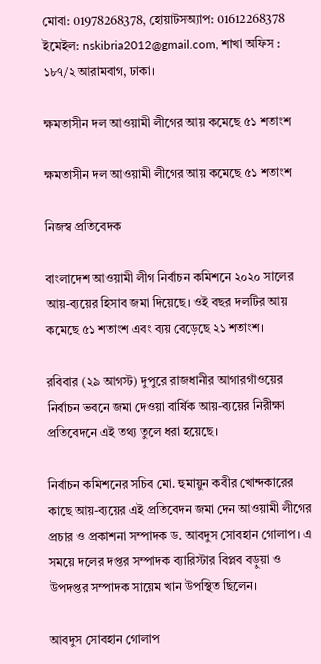মোবা: 01978268378, হোয়াটসঅ্যাপ: 01612268378 ইমেইল: nskibria2012@gmail.com, শাখা অফিস : ১৮৭/২ আরামবাগ, ঢাকা।

ক্ষমতাসীন দল আওয়ামী লীগের আয় কমেছে ৫১ শতাংশ

ক্ষমতাসীন দল আওয়ামী লীগের আয় কমেছে ৫১ শতাংশ

নিজস্ব প্রতিবেদক

বাংলাদেশ আওয়ামী লীগ নির্বাচন কমিশনে ২০২০ সালের আয়-ব্যয়ের হিসাব জমা দিয়েছে। ওই বছর দলটির আয় কমেছে ৫১ শতাংশ এবং ব্যয় বেড়েছে ২১ শতাংশ।

রবিবার (২৯ আগস্ট) দুপুরে রাজধানীর আগারগাঁওয়ের নির্বাচন ভবনে জমা দেওয়া বার্ষিক আয়-ব্যয়ের নিরীক্ষা প্রতিবেদনে এই তথ্য তুলে ধরা হয়েছে।

নির্বাচন কমিশনের সচিব মো. হুমায়ুন কবীর খোন্দকারের কাছে আয়-ব্যয়ের এই প্রতিবেদন জমা দেন আওয়ামী লীগের প্রচার ও প্রকাশনা সম্পাদক ড. আবদুস সোবহান গোলাপ। এ সময়ে দলের দপ্তর সম্পাদক ব্যারিস্টার বিপ্লব বড়ুয়া ও উপদপ্তর সম্পাদক সায়েম খান উপস্থিত ছিলেন।

আবদুস সোবহান গোলাপ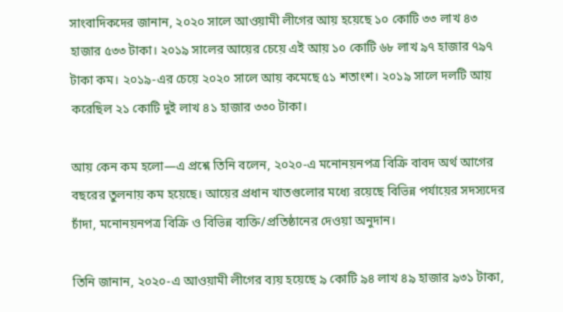সাংবাদিকদের জানান, ২০২০ সালে আওয়ামী লীগের আয় হয়েছে ১০ কোটি ৩৩ লাখ ৪৩ হাজার ৫৩৩ টাকা। ২০১৯ সালের আয়ের চেয়ে এই আয় ১০ কোটি ৬৮ লাখ ৯৭ হাজার ৭৯৭ টাকা কম। ২০১৯-এর চেয়ে ২০২০ সালে আয় কমেছে ৫১ শতাংশ। ২০১৯ সালে দলটি আয় করেছিল ২১ কোটি দুই লাখ ৪১ হাজার ৩৩০ টাকা।

আয় কেন কম হলো—এ প্রশ্নে তিনি বলেন, ২০২০-এ মনোনয়নপত্র বিক্রি বাবদ অর্থ আগের বছরের তুলনায় কম হয়েছে। আয়ের প্রধান খাতগুলোর মধ্যে রয়েছে বিভিন্ন পর্যায়ের সদস্যদের চাঁদা, মনোনয়নপত্র বিক্রি ও বিভিন্ন ব্যক্তি/প্রতিষ্ঠানের দেওয়া অনুদান।

তিনি জানান, ২০২০-এ আওয়ামী লীগের ব্যয় হয়েছে ৯ কোটি ৯৪ লাখ ৪৯ হাজার ৯৩১ টাকা,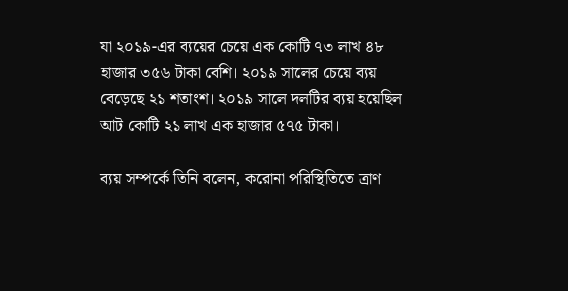যা ২০১৯-এর ব্যয়ের চেয়ে এক কোটি ৭৩ লাখ ৪৮ হাজার ৩৫৬ টাকা বেশি। ২০১৯ সালের চেয়ে ব্যয় বেড়েছে ২১ শতাংশ। ২০১৯ সালে দলটির ব্যয় হয়েছিল আট কোটি ২১ লাখ এক হাজার ৫৭৫ টাকা।

ব্যয় সম্পর্কে তিনি বলেন, করোনা পরিস্থিতিতে ত্রাণ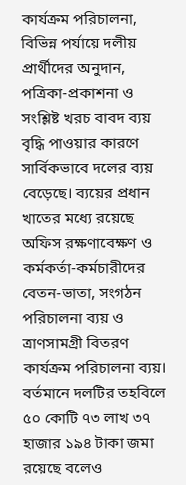কার্যক্রম পরিচালনা, বিভিন্ন পর্যায়ে দলীয় প্রার্থীদের অনুদান, পত্রিকা-প্রকাশনা ও সংশ্লিষ্ট খরচ বাবদ ব্যয় বৃদ্ধি পাওয়ার কারণে সার্বিকভাবে দলের ব্যয় বেড়েছে। ব্যয়ের প্রধান খাতের মধ্যে রয়েছে অফিস রক্ষণাবেক্ষণ ও কর্মকর্তা-কর্মচারীদের বেতন-ভাতা, সংগঠন পরিচালনা ব্যয় ও ত্রাণসামগ্রী বিতরণ কার্যক্রম পরিচালনা ব্যয়। বর্তমানে দলটির তহবিলে ৫০ কোটি ৭৩ লাখ ৩৭ হাজার ১৯৪ টাকা জমা রয়েছে বলেও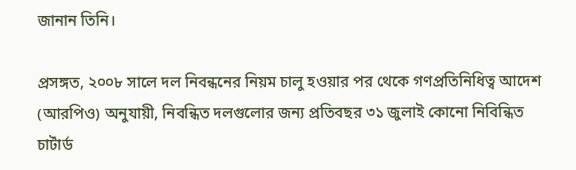জানান তিনি।

প্রসঙ্গত, ২০০৮ সালে দল নিবন্ধনের নিয়ম চালু হওয়ার পর থেকে গণপ্রতিনিধিত্ব আদেশ (আরপিও) অনুযায়ী, নিবন্ধিত দলগুলোর জন্য প্রতিবছর ৩১ জুলাই কোনো নিবিন্ধিত চার্টার্ড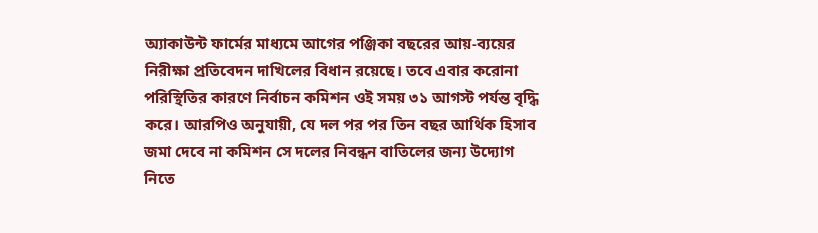অ্যাকাউন্ট ফার্মের মাধ্যমে আগের পঞ্জিকা বছরের আয়-ব্যয়ের নিরীক্ষা প্রতিবেদন দাখিলের বিধান রয়েছে। তবে এবার করোনা পরিস্থিতির কারণে নির্বাচন কমিশন ওই সময় ৩১ আগস্ট পর্যন্ত বৃদ্ধি করে। আরপিও অনুযায়ী, যে দল পর পর তিন বছর আর্থিক হিসাব জমা দেবে না কমিশন সে দলের নিবন্ধন বাতিলের জন্য উদ্যোগ নিতে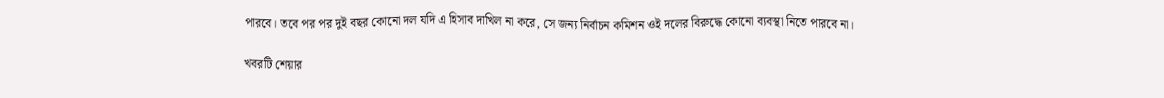পারবে। তবে পর পর দুই বছর কোনো দল যদি এ হিসাব দাখিল না করে, সে জন্য নির্বাচন কমিশন ওই দলের বিরুদ্ধে কোনো ব্যবস্থা নিতে পারবে না।

খবরটি শেয়ার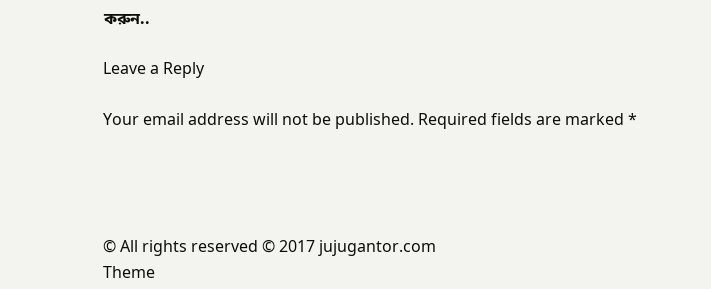করুন..

Leave a Reply

Your email address will not be published. Required fields are marked *




© All rights reserved © 2017 jujugantor.com
Theme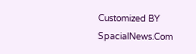Customized BY SpacialNews.Com